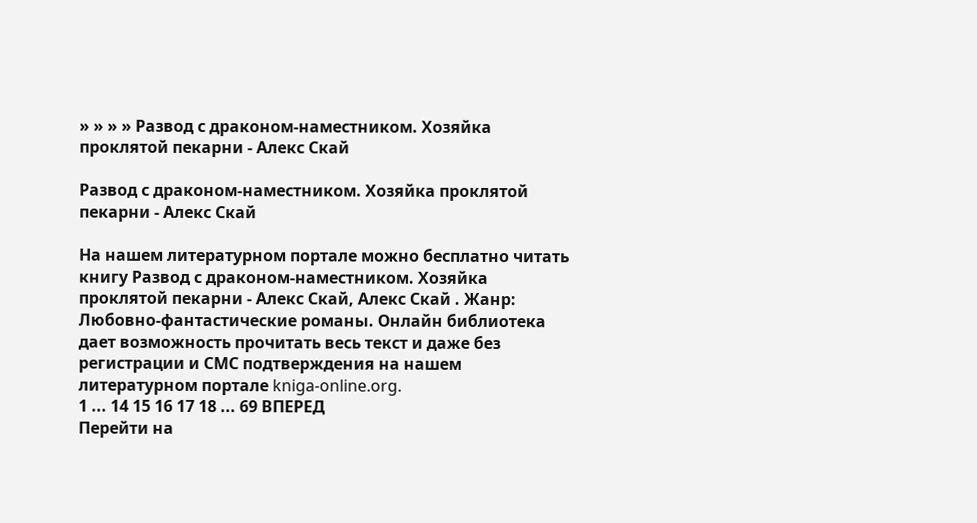» » » » Развод с драконом-наместником. Хозяйка проклятой пекарни - Алекс Скай

Развод с драконом-наместником. Хозяйка проклятой пекарни - Алекс Скай

На нашем литературном портале можно бесплатно читать книгу Развод с драконом-наместником. Хозяйка проклятой пекарни - Алекс Скай, Алекс Скай . Жанр: Любовно-фантастические романы. Онлайн библиотека дает возможность прочитать весь текст и даже без регистрации и СМС подтверждения на нашем литературном портале kniga-online.org.
1 ... 14 15 16 17 18 ... 69 ВПЕРЕД
Перейти на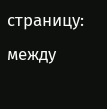страницу:
между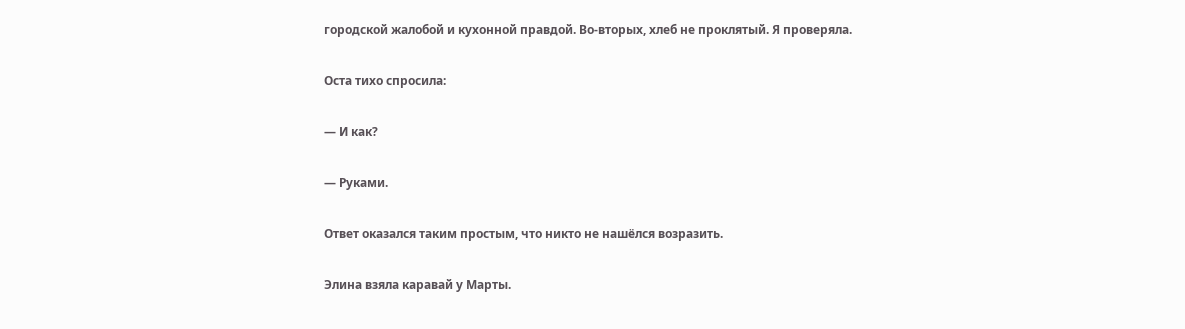городской жалобой и кухонной правдой. Во-вторых, хлеб не проклятый. Я проверяла.

Оста тихо спросила:

— И как?

— Руками.

Ответ оказался таким простым, что никто не нашёлся возразить.

Элина взяла каравай у Марты.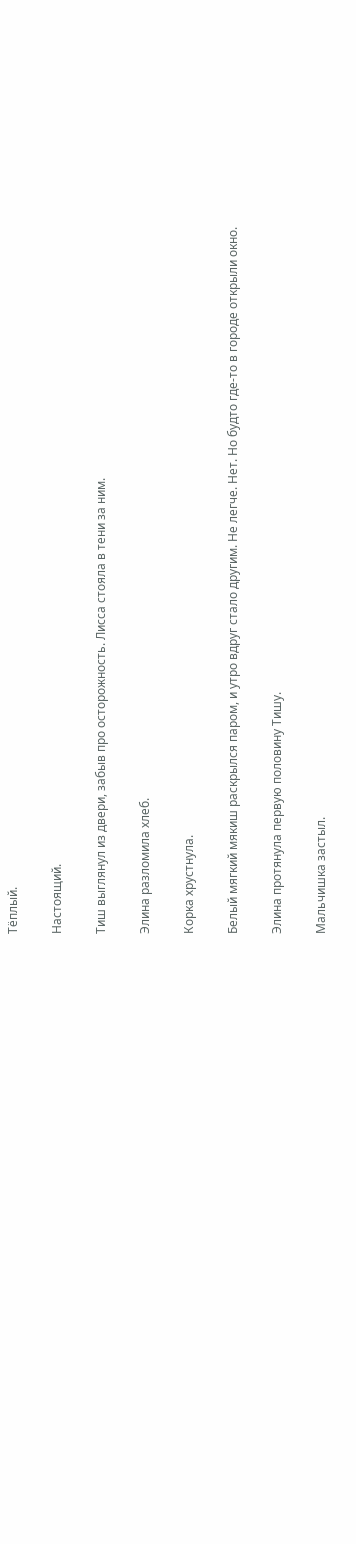Тёплый.

Настоящий.

Тиш выглянул из двери, забыв про осторожность. Лисса стояла в тени за ним.

Элина разломила хлеб.

Корка хрустнула.

Белый мягкий мякиш раскрылся паром, и утро вдруг стало другим. Не легче. Нет. Но будто где-то в городе открыли окно.

Элина протянула первую половину Тишу.

Мальчишка застыл.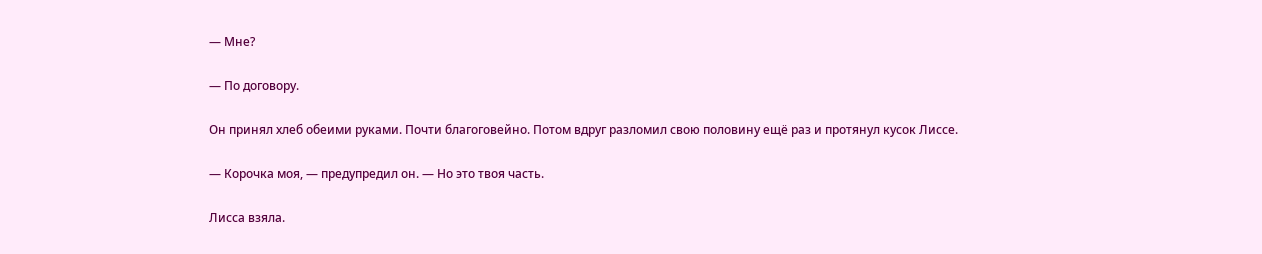— Мне?

— По договору.

Он принял хлеб обеими руками. Почти благоговейно. Потом вдруг разломил свою половину ещё раз и протянул кусок Лиссе.

— Корочка моя, — предупредил он. — Но это твоя часть.

Лисса взяла.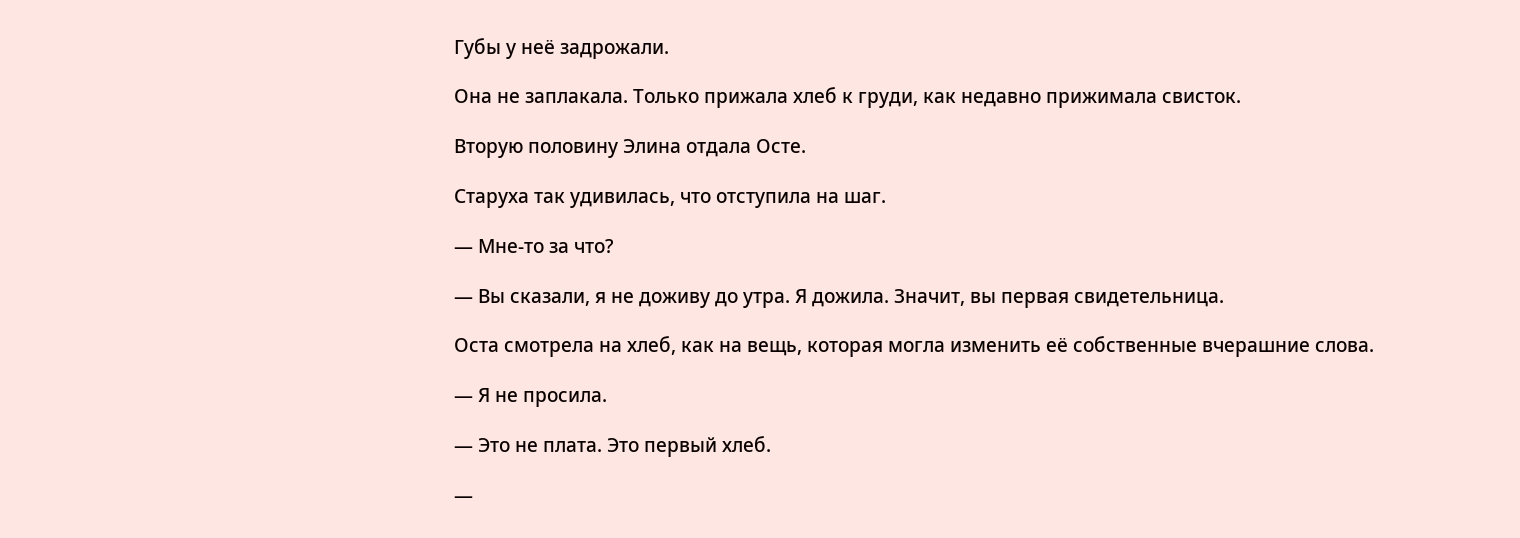Губы у неё задрожали.

Она не заплакала. Только прижала хлеб к груди, как недавно прижимала свисток.

Вторую половину Элина отдала Осте.

Старуха так удивилась, что отступила на шаг.

— Мне-то за что?

— Вы сказали, я не доживу до утра. Я дожила. Значит, вы первая свидетельница.

Оста смотрела на хлеб, как на вещь, которая могла изменить её собственные вчерашние слова.

— Я не просила.

— Это не плата. Это первый хлеб.

—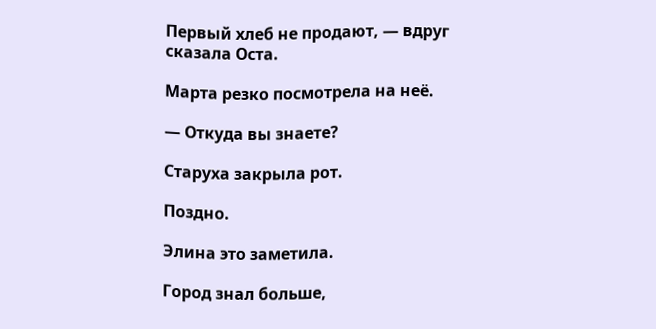Первый хлеб не продают, — вдруг сказала Оста.

Марта резко посмотрела на неё.

— Откуда вы знаете?

Старуха закрыла рот.

Поздно.

Элина это заметила.

Город знал больше,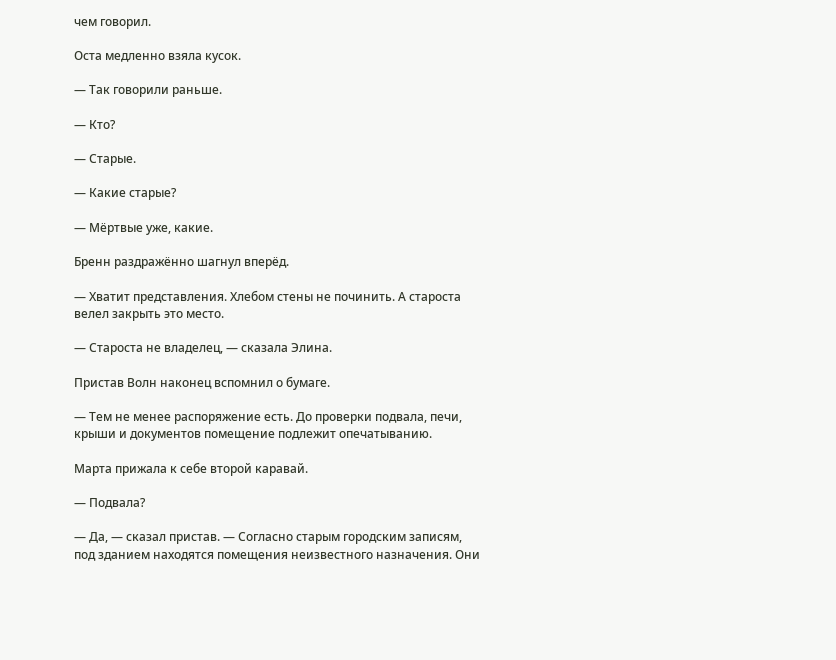чем говорил.

Оста медленно взяла кусок.

— Так говорили раньше.

— Кто?

— Старые.

— Какие старые?

— Мёртвые уже, какие.

Бренн раздражённо шагнул вперёд.

— Хватит представления. Хлебом стены не починить. А староста велел закрыть это место.

— Староста не владелец, — сказала Элина.

Пристав Волн наконец вспомнил о бумаге.

— Тем не менее распоряжение есть. До проверки подвала, печи, крыши и документов помещение подлежит опечатыванию.

Марта прижала к себе второй каравай.

— Подвала?

— Да, — сказал пристав. — Согласно старым городским записям, под зданием находятся помещения неизвестного назначения. Они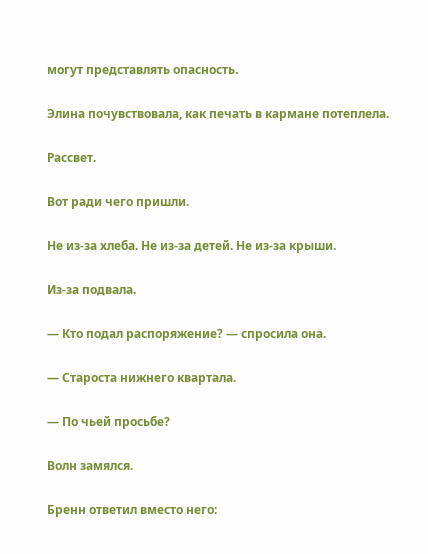могут представлять опасность.

Элина почувствовала, как печать в кармане потеплела.

Рассвет.

Вот ради чего пришли.

Не из-за хлеба. Не из-за детей. Не из-за крыши.

Из-за подвала.

— Кто подал распоряжение? — спросила она.

— Староста нижнего квартала.

— По чьей просьбе?

Волн замялся.

Бренн ответил вместо него: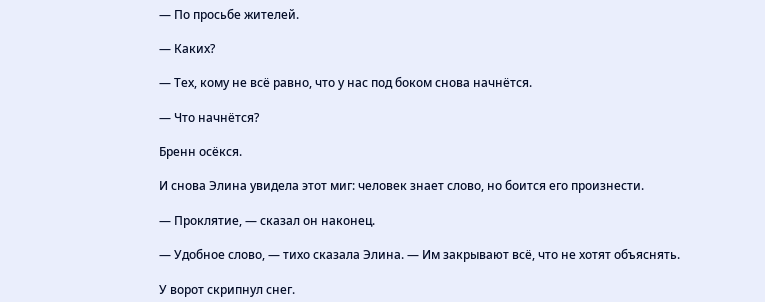— По просьбе жителей.

— Каких?

— Тех, кому не всё равно, что у нас под боком снова начнётся.

— Что начнётся?

Бренн осёкся.

И снова Элина увидела этот миг: человек знает слово, но боится его произнести.

— Проклятие, — сказал он наконец.

— Удобное слово, — тихо сказала Элина. — Им закрывают всё, что не хотят объяснять.

У ворот скрипнул снег.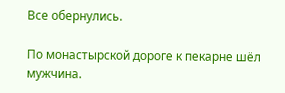Все обернулись.

По монастырской дороге к пекарне шёл мужчина.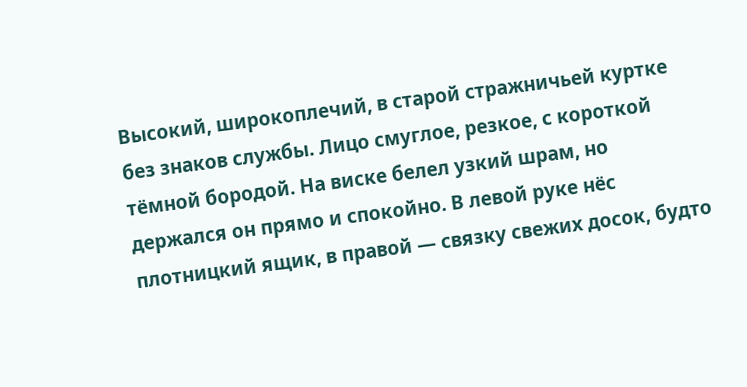Высокий, широкоплечий, в старой стражничьей куртке без знаков службы. Лицо смуглое, резкое, с короткой тёмной бородой. На виске белел узкий шрам, но держался он прямо и спокойно. В левой руке нёс плотницкий ящик, в правой — связку свежих досок, будто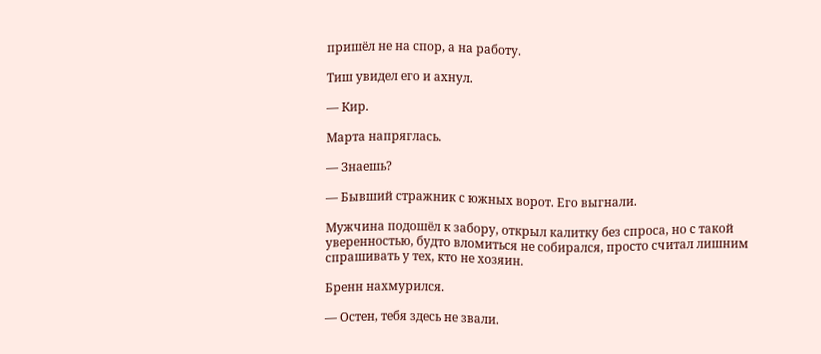пришёл не на спор, а на работу.

Тиш увидел его и ахнул.

— Кир.

Марта напряглась.

— Знаешь?

— Бывший стражник с южных ворот. Его выгнали.

Мужчина подошёл к забору, открыл калитку без спроса, но с такой уверенностью, будто вломиться не собирался, просто считал лишним спрашивать у тех, кто не хозяин.

Бренн нахмурился.

— Остен, тебя здесь не звали.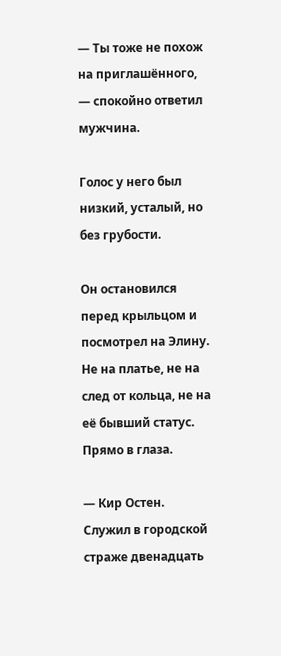— Ты тоже не похож на приглашённого, — спокойно ответил мужчина.

Голос у него был низкий, усталый, но без грубости.

Он остановился перед крыльцом и посмотрел на Элину. Не на платье, не на след от кольца, не на её бывший статус. Прямо в глаза.

— Кир Остен. Служил в городской страже двенадцать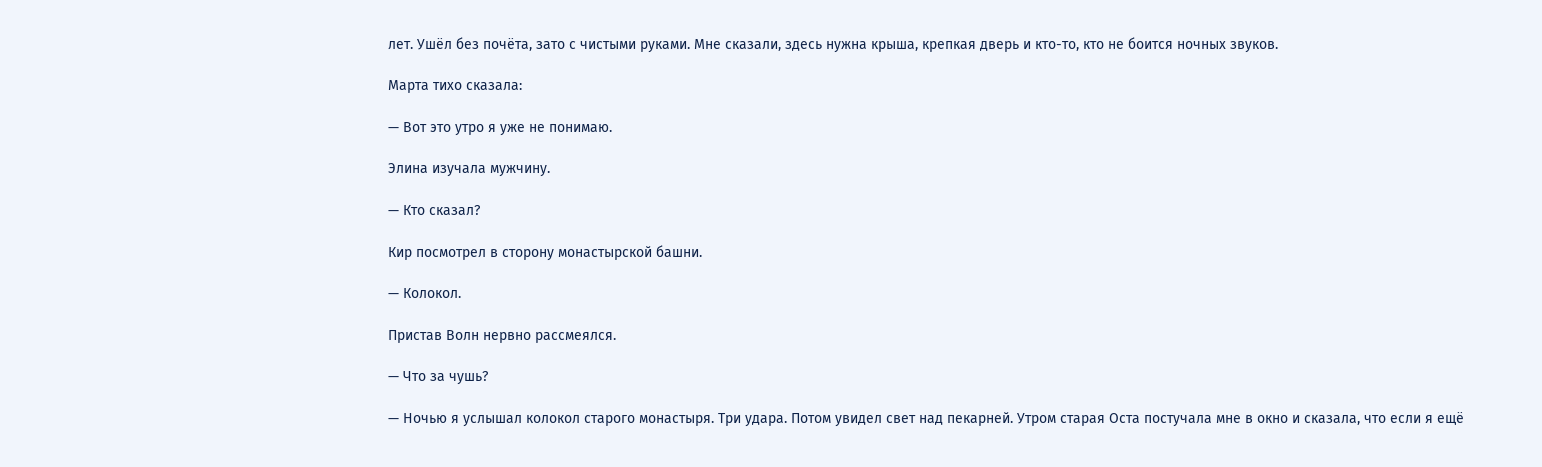лет. Ушёл без почёта, зато с чистыми руками. Мне сказали, здесь нужна крыша, крепкая дверь и кто-то, кто не боится ночных звуков.

Марта тихо сказала:

— Вот это утро я уже не понимаю.

Элина изучала мужчину.

— Кто сказал?

Кир посмотрел в сторону монастырской башни.

— Колокол.

Пристав Волн нервно рассмеялся.

— Что за чушь?

— Ночью я услышал колокол старого монастыря. Три удара. Потом увидел свет над пекарней. Утром старая Оста постучала мне в окно и сказала, что если я ещё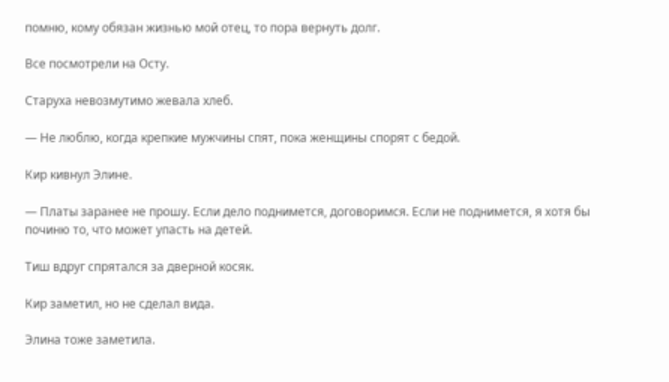помню, кому обязан жизнью мой отец, то пора вернуть долг.

Все посмотрели на Осту.

Старуха невозмутимо жевала хлеб.

— Не люблю, когда крепкие мужчины спят, пока женщины спорят с бедой.

Кир кивнул Элине.

— Платы заранее не прошу. Если дело поднимется, договоримся. Если не поднимется, я хотя бы починю то, что может упасть на детей.

Тиш вдруг спрятался за дверной косяк.

Кир заметил, но не сделал вида.

Элина тоже заметила.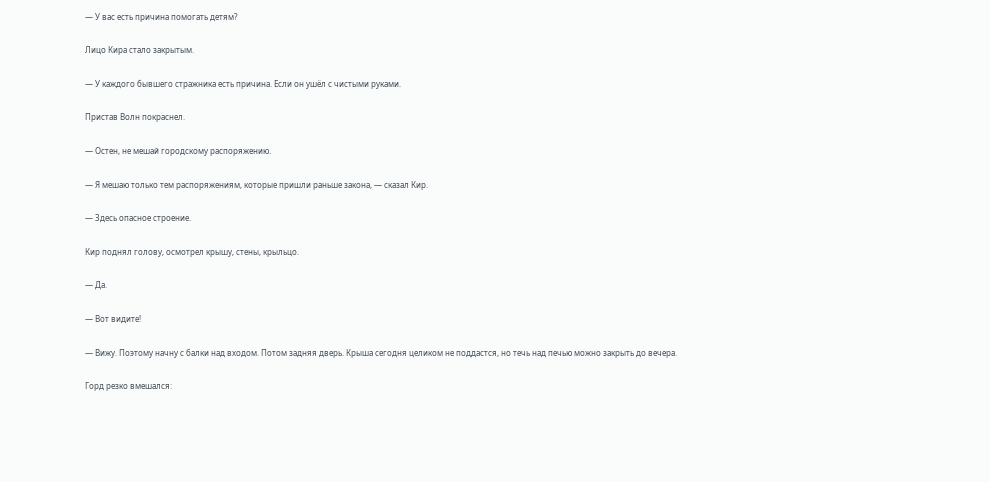— У вас есть причина помогать детям?

Лицо Кира стало закрытым.

— У каждого бывшего стражника есть причина. Если он ушёл с чистыми руками.

Пристав Волн покраснел.

— Остен, не мешай городскому распоряжению.

— Я мешаю только тем распоряжениям, которые пришли раньше закона, — сказал Кир.

— Здесь опасное строение.

Кир поднял голову, осмотрел крышу, стены, крыльцо.

— Да.

— Вот видите!

— Вижу. Поэтому начну с балки над входом. Потом задняя дверь. Крыша сегодня целиком не поддастся, но течь над печью можно закрыть до вечера.

Горд резко вмешался: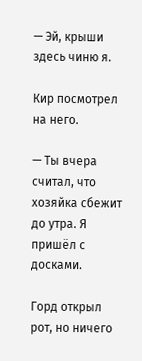— Эй, крыши здесь чиню я.

Кир посмотрел на него.

— Ты вчера считал, что хозяйка сбежит до утра. Я пришёл с досками.

Горд открыл рот, но ничего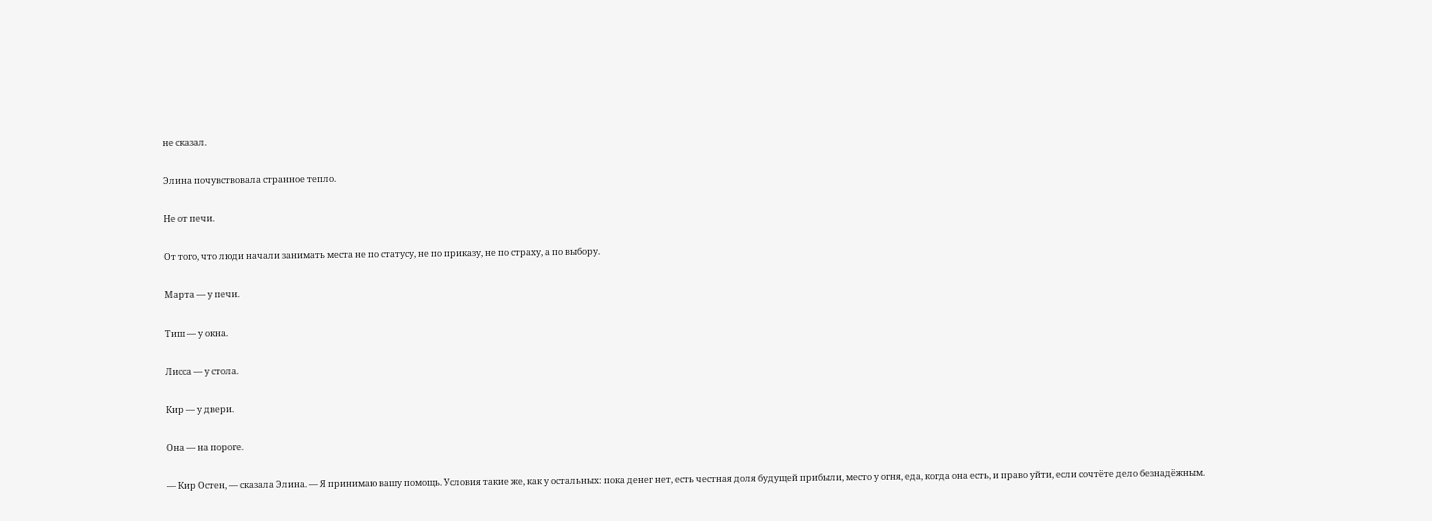не сказал.

Элина почувствовала странное тепло.

Не от печи.

От того, что люди начали занимать места не по статусу, не по приказу, не по страху, а по выбору.

Марта — у печи.

Тиш — у окна.

Лисса — у стола.

Кир — у двери.

Она — на пороге.

— Кир Остен, — сказала Элина. — Я принимаю вашу помощь. Условия такие же, как у остальных: пока денег нет, есть честная доля будущей прибыли, место у огня, еда, когда она есть, и право уйти, если сочтёте дело безнадёжным.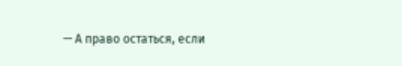— А право остаться, если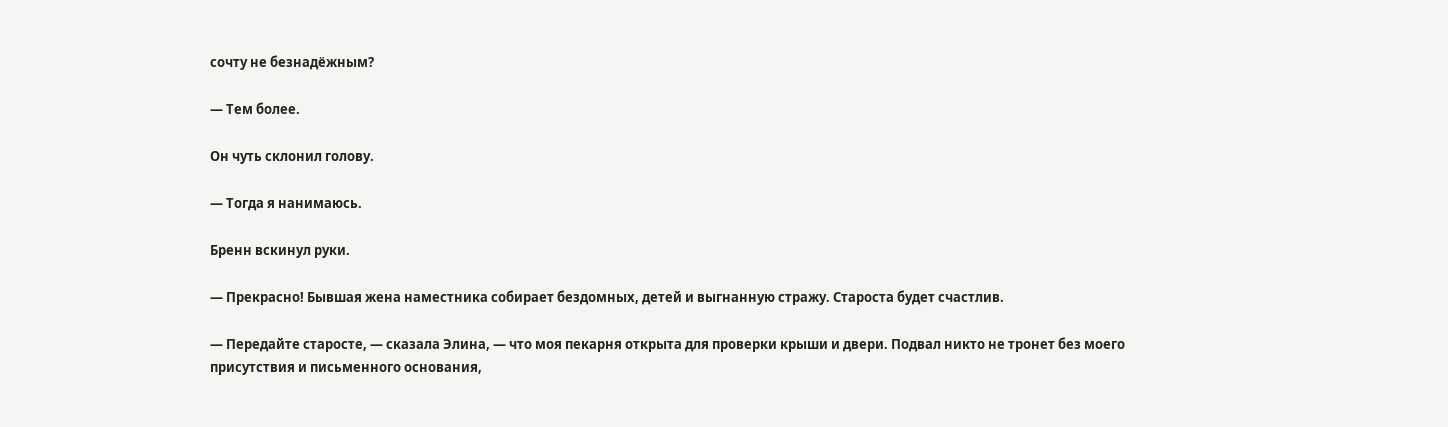сочту не безнадёжным?

— Тем более.

Он чуть склонил голову.

— Тогда я нанимаюсь.

Бренн вскинул руки.

— Прекрасно! Бывшая жена наместника собирает бездомных, детей и выгнанную стражу. Староста будет счастлив.

— Передайте старосте, — сказала Элина, — что моя пекарня открыта для проверки крыши и двери. Подвал никто не тронет без моего присутствия и письменного основания,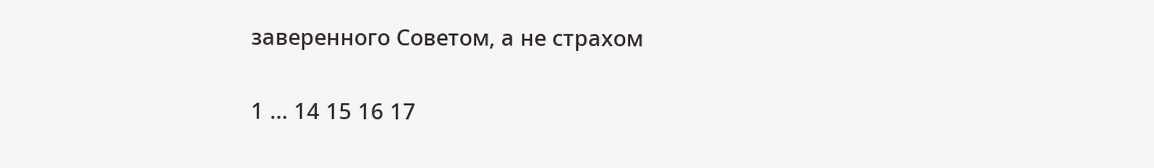заверенного Советом, а не страхом

1 ... 14 15 16 17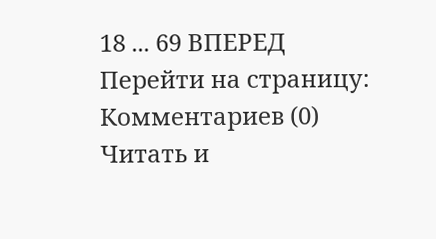18 ... 69 ВПЕРЕД
Перейти на страницу:
Комментариев (0)
Читать и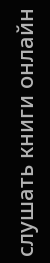слушать книги онлайн